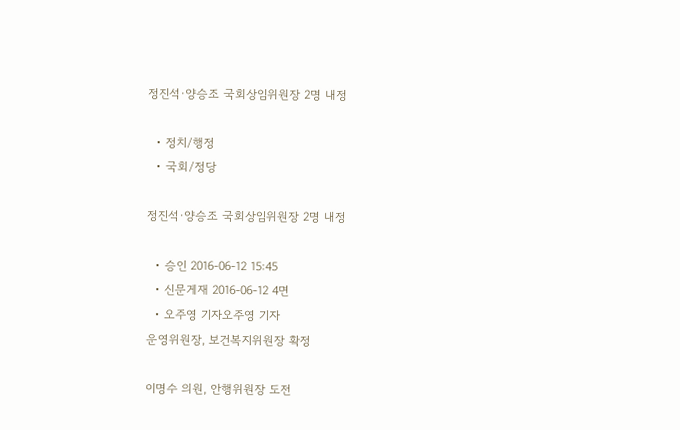정진석·양승조 국회상임위원장 2명 내정

  • 정치/행정
  • 국회/정당

정진석·양승조 국회상임위원장 2명 내정

  • 승인 2016-06-12 15:45
  • 신문게재 2016-06-12 4면
  • 오주영 기자오주영 기자
운영위원장, 보건복지위원장 확정

이명수 의원, 안행위원장 도전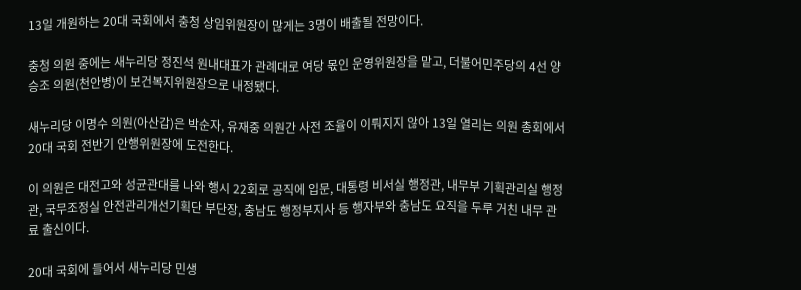13일 개원하는 20대 국회에서 충청 상임위원장이 많게는 3명이 배출될 전망이다.

충청 의원 중에는 새누리당 정진석 원내대표가 관례대로 여당 몫인 운영위원장을 맡고, 더불어민주당의 4선 양승조 의원(천안병)이 보건복지위원장으로 내정됐다.

새누리당 이명수 의원(아산갑)은 박순자, 유재중 의원간 사전 조율이 이뤄지지 않아 13일 열리는 의원 총회에서 20대 국회 전반기 안행위원장에 도전한다.

이 의원은 대전고와 성균관대를 나와 행시 22회로 공직에 입문, 대통령 비서실 행정관, 내무부 기획관리실 행정관, 국무조정실 안전관리개선기획단 부단장, 충남도 행정부지사 등 행자부와 충남도 요직을 두루 거친 내무 관료 출신이다.

20대 국회에 들어서 새누리당 민생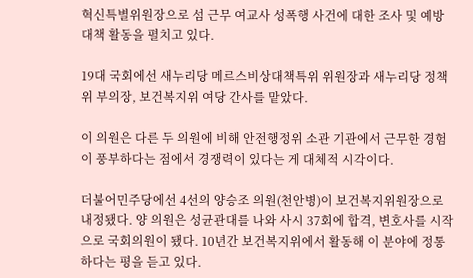혁신특별위원장으로 섬 근무 여교사 성폭행 사건에 대한 조사 및 예방대책 활동을 펼치고 있다.

19대 국회에선 새누리당 메르스비상대책특위 위원장과 새누리당 정책위 부의장, 보건복지위 여당 간사를 맡았다.

이 의원은 다른 두 의원에 비해 안전행정위 소관 기관에서 근무한 경험이 풍부하다는 점에서 경쟁력이 있다는 게 대체적 시각이다.

더불어민주당에선 4선의 양승조 의원(천안병)이 보건복지위원장으로 내정됐다. 양 의원은 성균관대를 나와 사시 37회에 합격, 변호사를 시작으로 국회의원이 됐다. 10년간 보건복지위에서 활동해 이 분야에 정통하다는 평을 듣고 있다.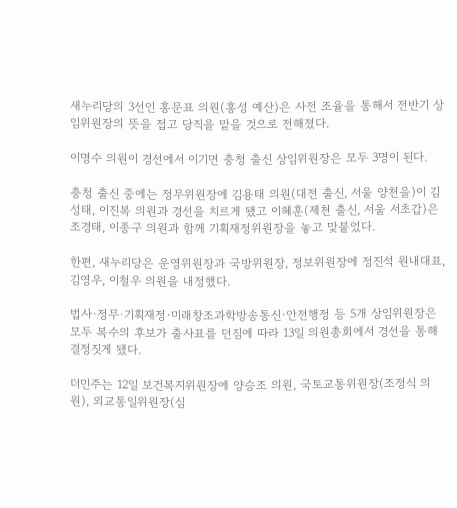새누리당의 3선인 홍문표 의원(홍성 예산)은 사전 조율을 통해서 전반기 상임위원장의 뜻을 접고 당직을 맡을 것으로 전해졌다.

이명수 의원이 경선에서 이기면 충청 출신 상임위원장은 모두 3명이 된다.

충청 출신 중에는 정무위원장에 김용태 의원(대전 출신, 서울 양천을)이 김성태, 이진복 의원과 경선을 치르게 됐고 이혜훈(제천 출신, 서울 서초갑)은 조경태, 이종구 의원과 함께 기획재정위원장을 놓고 맞붙었다.

한편, 새누리당은 운영위원장과 국방위원장, 정보위원장에 정진석 원내대표, 김영우, 이철우 의원을 내정했다.

법사·정무·기획재정·미래창조과학방송통신·안전행정 등 5개 상임위원장은 모두 복수의 후보가 출사표를 던짐에 따라 13일 의원총회에서 경선을 통해 결정짓게 됐다.

더민주는 12일 보건복지위원장에 양승조 의원, 국토교통위원장(조정식 의원), 외교통일위원장(심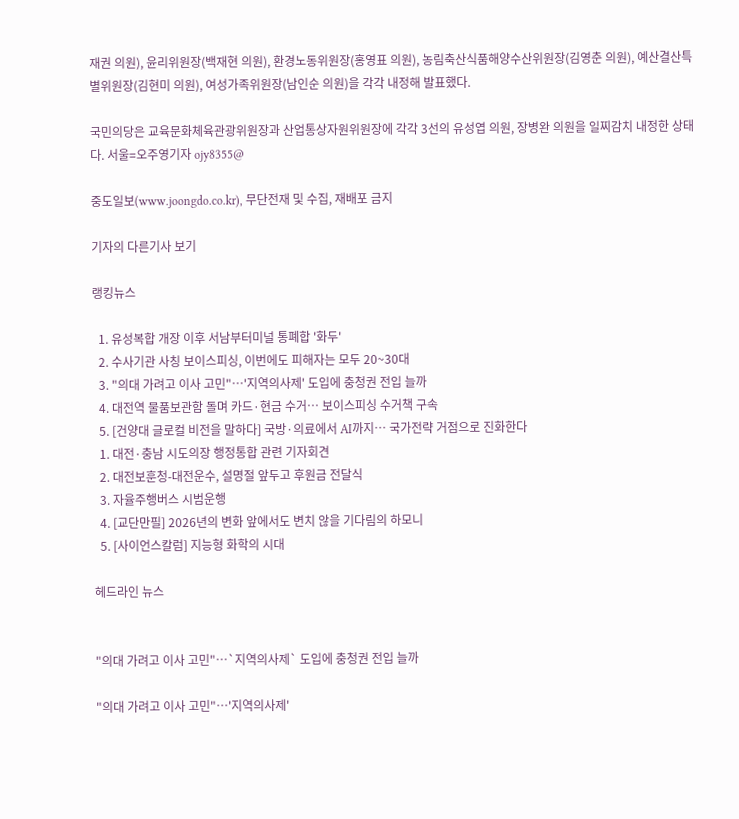재권 의원), 윤리위원장(백재현 의원), 환경노동위원장(홍영표 의원), 농림축산식품해양수산위원장(김영춘 의원), 예산결산특별위원장(김현미 의원), 여성가족위원장(남인순 의원)을 각각 내정해 발표했다.

국민의당은 교육문화체육관광위원장과 산업통상자원위원장에 각각 3선의 유성엽 의원, 장병완 의원을 일찌감치 내정한 상태다. 서울=오주영기자 ojy8355@

중도일보(www.joongdo.co.kr), 무단전재 및 수집, 재배포 금지

기자의 다른기사 보기

랭킹뉴스

  1. 유성복합 개장 이후 서남부터미널 통폐합 '화두'
  2. 수사기관 사칭 보이스피싱, 이번에도 피해자는 모두 20~30대
  3. "의대 가려고 이사 고민"…'지역의사제' 도입에 충청권 전입 늘까
  4. 대전역 물품보관함 돌며 카드·현금 수거… 보이스피싱 수거책 구속
  5. [건양대 글로컬 비전을 말하다] 국방·의료에서 AI까지… 국가전략 거점으로 진화한다
  1. 대전·충남 시도의장 행정통합 관련 기자회견
  2. 대전보훈청-대전운수, 설명절 앞두고 후원금 전달식
  3. 자율주행버스 시범운행
  4. [교단만필] 2026년의 변화 앞에서도 변치 않을 기다림의 하모니
  5. [사이언스칼럼] 지능형 화학의 시대

헤드라인 뉴스


"의대 가려고 이사 고민"…`지역의사제` 도입에 충청권 전입 늘까

"의대 가려고 이사 고민"…'지역의사제'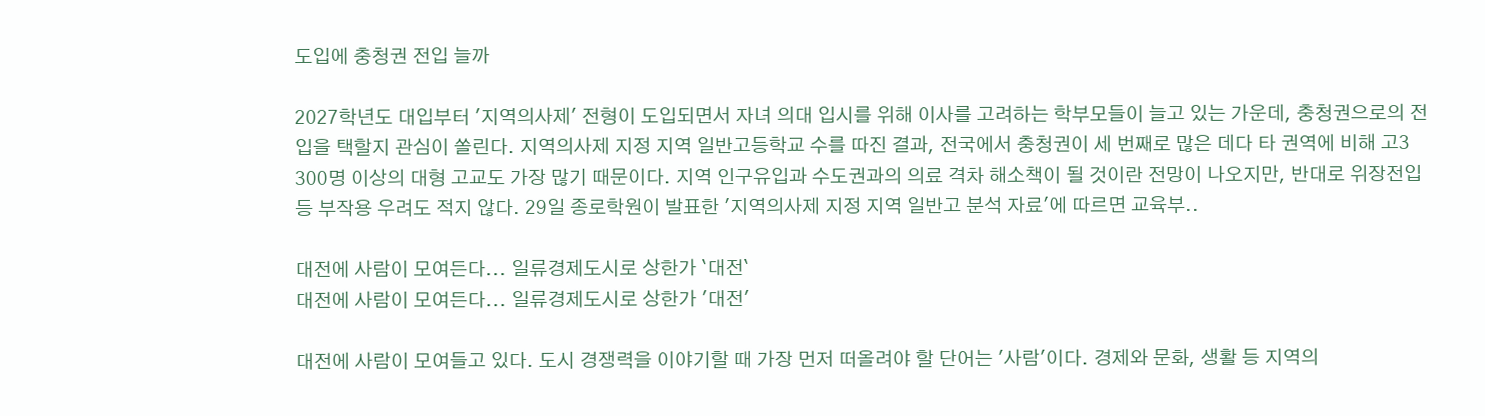도입에 충청권 전입 늘까

2027학년도 대입부터 '지역의사제' 전형이 도입되면서 자녀 의대 입시를 위해 이사를 고려하는 학부모들이 늘고 있는 가운데, 충청권으로의 전입을 택할지 관심이 쏠린다. 지역의사제 지정 지역 일반고등학교 수를 따진 결과, 전국에서 충청권이 세 번째로 많은 데다 타 권역에 비해 고3 300명 이상의 대형 고교도 가장 많기 때문이다. 지역 인구유입과 수도권과의 의료 격차 해소책이 될 것이란 전망이 나오지만, 반대로 위장전입 등 부작용 우려도 적지 않다. 29일 종로학원이 발표한 '지역의사제 지정 지역 일반고 분석 자료'에 따르면 교육부..

대전에 사람이 모여든다... 일류경제도시로 상한가 `대전`
대전에 사람이 모여든다... 일류경제도시로 상한가 '대전'

대전에 사람이 모여들고 있다. 도시 경쟁력을 이야기할 때 가장 먼저 떠올려야 할 단어는 '사람'이다. 경제와 문화, 생활 등 지역의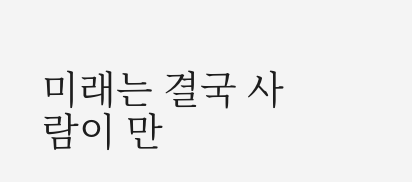미래는 결국 사람이 만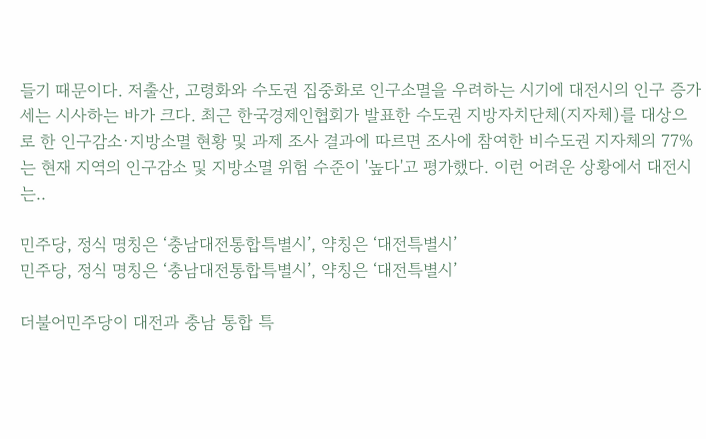들기 때문이다. 저출산, 고령화와 수도권 집중화로 인구소멸을 우려하는 시기에 대전시의 인구 증가세는 시사하는 바가 크다. 최근 한국경제인협회가 발표한 수도권 지방자치단체(지자체)를 대상으로 한 인구감소·지방소멸 현황 및 과제 조사 결과에 따르면 조사에 참여한 비수도권 지자체의 77%는 현재 지역의 인구감소 및 지방소멸 위험 수준이 '높다'고 평가했다. 이런 어려운 상황에서 대전시는..

민주당, 정식 명칭은 ‘충남대전통합특별시’, 약칭은 ‘대전특별시’
민주당, 정식 명칭은 ‘충남대전통합특별시’, 약칭은 ‘대전특별시’

더불어민주당이 대전과 충남 통합 특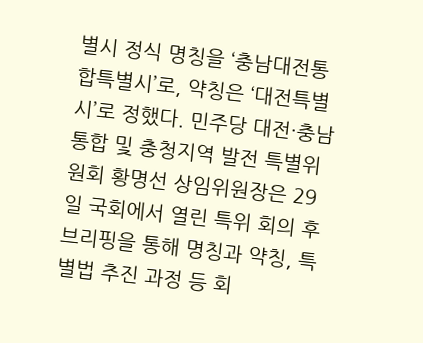별시 정식 명칭을 ‘충남대전통합특별시’로, 약칭은 ‘대전특별시’로 정했다. 민주당 대전·충남 통합 및 충청지역 발전 특별위원회 황명선 상임위원장은 29일 국회에서 열린 특위 회의 후 브리핑을 통해 명칭과 약칭, 특별법 추진 과정 등 회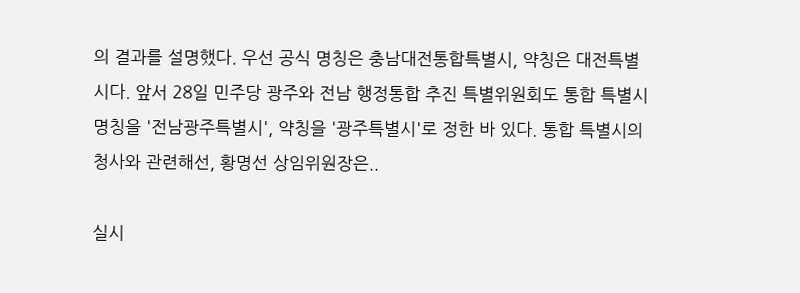의 결과를 설명했다. 우선 공식 명칭은 충남대전통합특별시, 약칭은 대전특별시다. 앞서 28일 민주당 광주와 전남 행정통합 추진 특별위원회도 통합 특별시 명칭을 '전남광주특별시', 약칭을 '광주특별시'로 정한 바 있다. 통합 특별시의 청사와 관련해선, 황명선 상임위원장은..

실시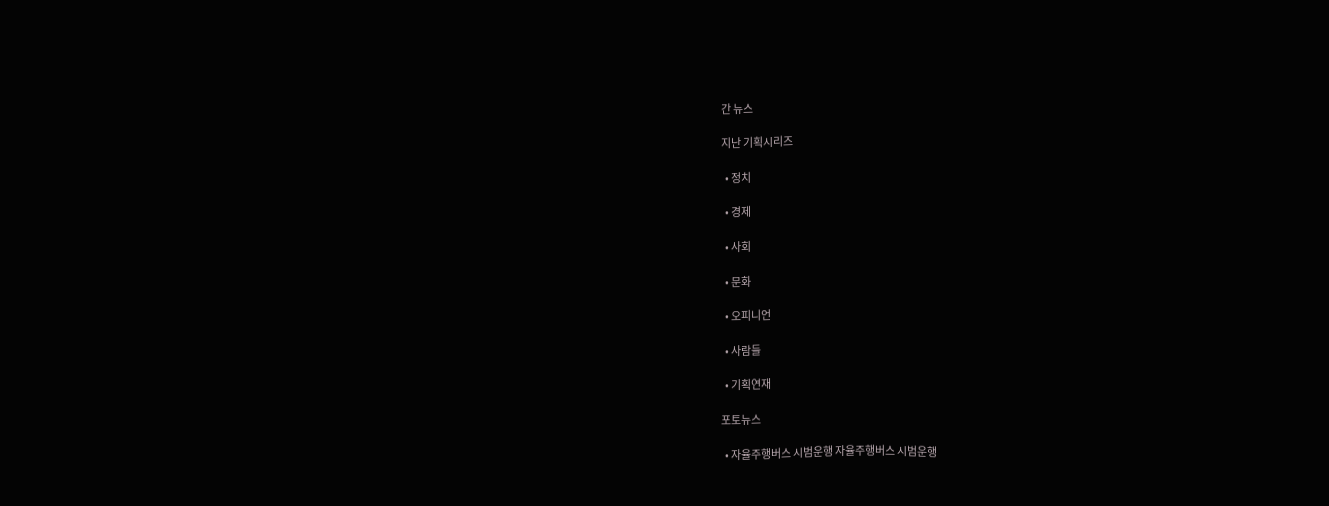간 뉴스

지난 기획시리즈

  • 정치

  • 경제

  • 사회

  • 문화

  • 오피니언

  • 사람들

  • 기획연재

포토뉴스

  • 자율주행버스 시범운행 자율주행버스 시범운행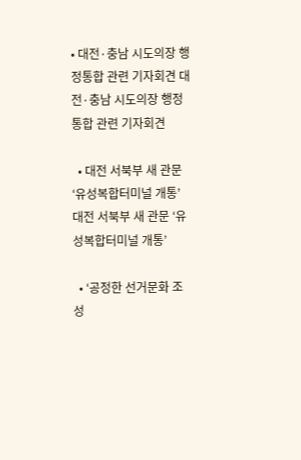• 대전·충남 시도의장 행정통합 관련 기자회견 대전·충남 시도의장 행정통합 관련 기자회견

  • 대전 서북부 새 관문 ‘유성복합터미널 개통’ 대전 서북부 새 관문 ‘유성복합터미널 개통’

  • ‘공정한 선거문화 조성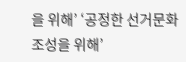을 위해’ ‘공정한 선거문화 조성을 위해’